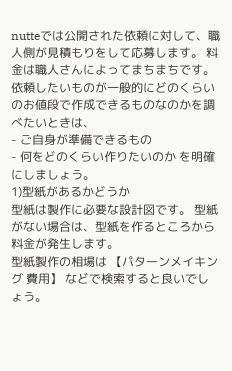nutteでは公開された依頼に対して、職人側が見積もりをして応募します。 料金は職人さんによってまちまちです。
依頼したいものが一般的にどのくらいのお値段で作成できるものなのかを調べたいときは、
- ご自身が準備できるもの
- 何をどのくらい作りたいのか を明確にしましょう。
1)型紙があるかどうか
型紙は製作に必要な設計図です。 型紙がない場合は、型紙を作るところから料金が発生します。
型紙製作の相場は 【パターンメイキング 費用】 などで検索すると良いでしょう。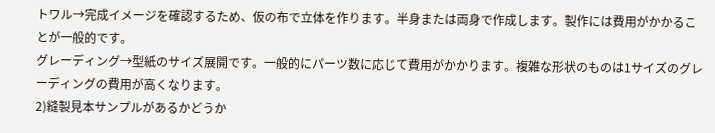トワル→完成イメージを確認するため、仮の布で立体を作ります。半身または両身で作成します。製作には費用がかかることが一般的です。
グレーディング→型紙のサイズ展開です。一般的にパーツ数に応じて費用がかかります。複雑な形状のものは1サイズのグレーディングの費用が高くなります。
2)縫製見本サンプルがあるかどうか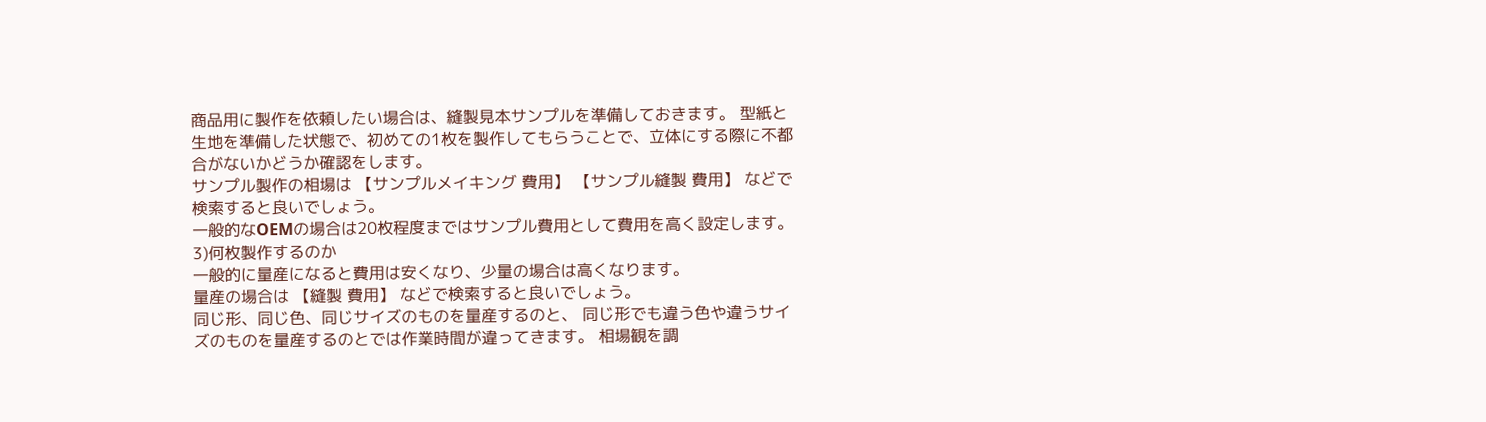商品用に製作を依頼したい場合は、縫製見本サンプルを準備しておきます。 型紙と生地を準備した状態で、初めての1枚を製作してもらうことで、立体にする際に不都合がないかどうか確認をします。
サンプル製作の相場は 【サンプルメイキング 費用】 【サンプル縫製 費用】 などで検索すると良いでしょう。
一般的なOEMの場合は20枚程度まではサンプル費用として費用を高く設定します。
3)何枚製作するのか
一般的に量産になると費用は安くなり、少量の場合は高くなります。
量産の場合は 【縫製 費用】 などで検索すると良いでしょう。
同じ形、同じ色、同じサイズのものを量産するのと、 同じ形でも違う色や違うサイズのものを量産するのとでは作業時間が違ってきます。 相場観を調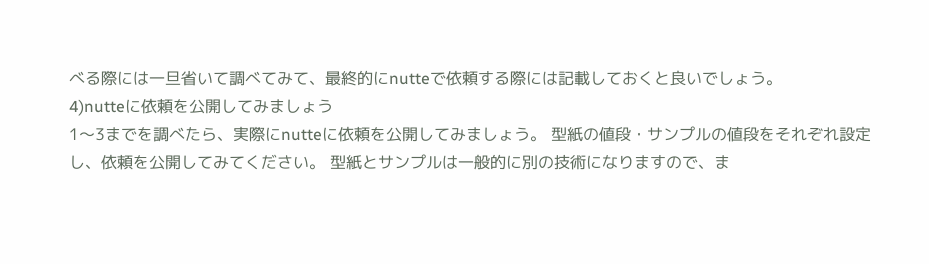べる際には一旦省いて調べてみて、最終的にnutteで依頼する際には記載しておくと良いでしょう。
4)nutteに依頼を公開してみましょう
1〜3までを調べたら、実際にnutteに依頼を公開してみましょう。 型紙の値段・サンプルの値段をそれぞれ設定し、依頼を公開してみてください。 型紙とサンプルは一般的に別の技術になりますので、ま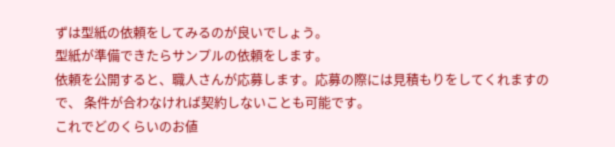ずは型紙の依頼をしてみるのが良いでしょう。
型紙が準備できたらサンプルの依頼をします。
依頼を公開すると、職人さんが応募します。応募の際には見積もりをしてくれますので、 条件が合わなければ契約しないことも可能です。
これでどのくらいのお値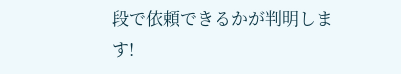段で依頼できるかが判明します!